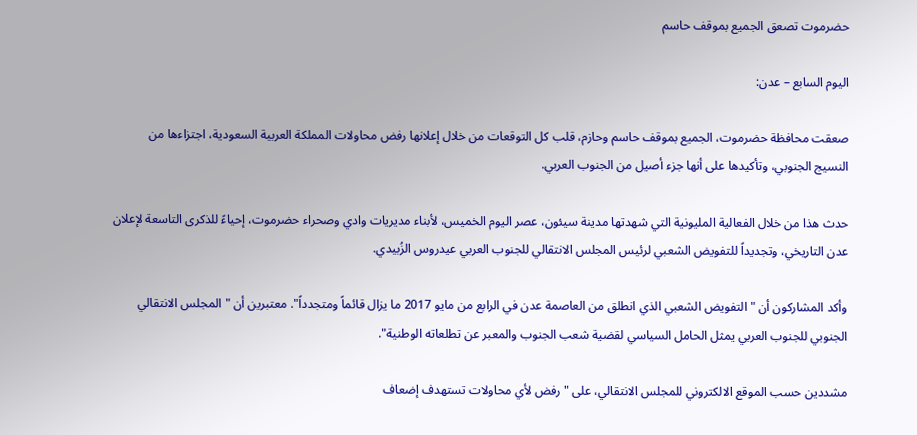حضرموت تصعق الجميع بموقف حاسم

اليوم السابع – عدن:

صعقت محافظة حضرموت، الجميع بموقف حاسم وحازم، قلب كل التوقعات من خلال إعلانها رفض محاولات المملكة العربية السعودية، اجتزاءها من النسيج الجنوبي، وتأكيدها على أنها جزء أصيل من الجنوب العربي.

حدث هذا من خلال الفعالية المليونية التي شهدتها مدينة سيئون، عصر اليوم الخميس، لأبناء مديريات وادي وصحراء حضرموت، إحياءً للذكرى التاسعة لإعلان عدن التاريخي، وتجديداً للتفويض الشعبي لرئيس المجلس الانتقالي للجنوب العربي عيدروس الزُبيدي.

وأكد المشاركون أن "التفويض الشعبي الذي انطلق من العاصمة عدن في الرابع من مايو 2017 ما يزال قائماً ومتجدداً". معتبرين أن "المجلس الانتقالي الجنوبي للجنوب العربي يمثل الحامل السياسي لقضية شعب الجنوب والمعبر عن تطلعاته الوطنية".

مشددين حسب الموقع الالكتروني للمجلس الانتقالي، على "رفض لأي محاولات تستهدف إضعاف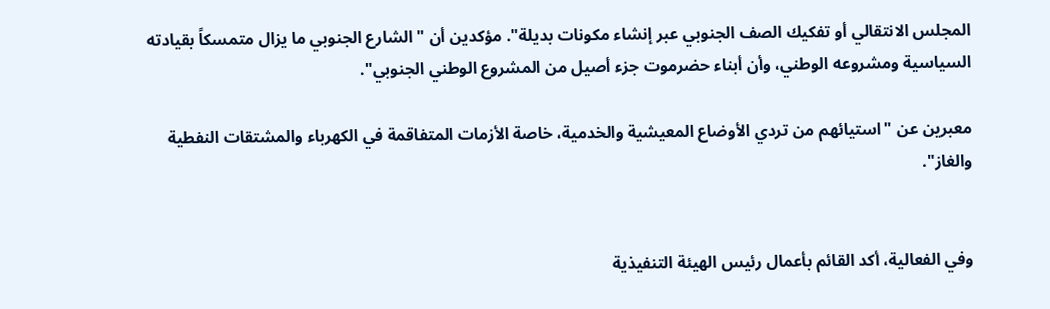المجلس الانتقالي أو تفكيك الصف الجنوبي عبر إنشاء مكونات بديلة". مؤكدين أن "الشارع الجنوبي ما يزال متمسكاً بقيادته السياسية ومشروعه الوطني، وأن أبناء حضرموت جزء أصيل من المشروع الوطني الجنوبي".

معبرين عن "استيائهم من تردي الأوضاع المعيشية والخدمية، خاصة الأزمات المتفاقمة في الكهرباء والمشتقات النفطية والغاز".


وفي الفعالية، أكد القائم بأعمال رئيس الهيئة التنفيذية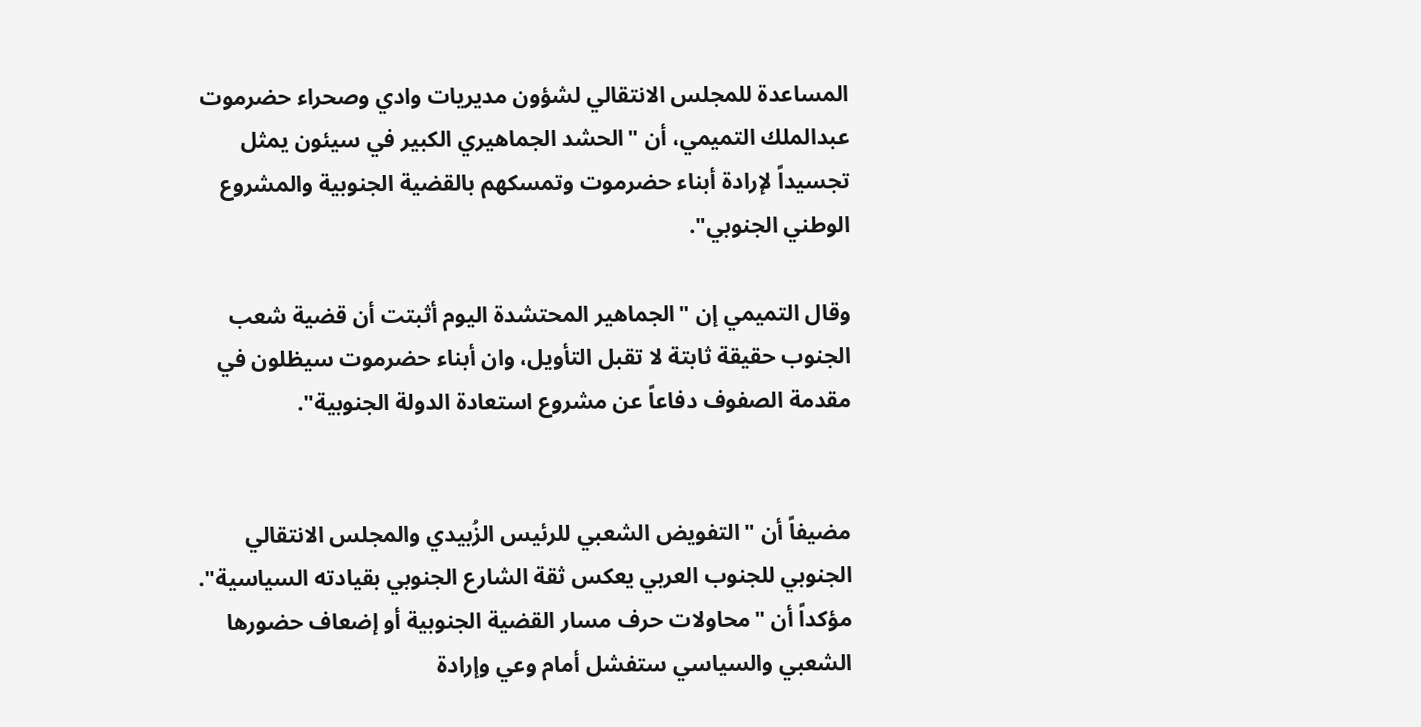المساعدة للمجلس الانتقالي لشؤون مديريات وادي وصحراء حضرموت عبدالملك التميمي، أن "الحشد الجماهيري الكبير في سيئون يمثل تجسيداً لإرادة أبناء حضرموت وتمسكهم بالقضية الجنوبية والمشروع الوطني الجنوبي".

وقال التميمي إن "الجماهير المحتشدة اليوم أثبتت أن قضية شعب الجنوب حقيقة ثابتة لا تقبل التأويل، وان أبناء حضرموت سيظلون في مقدمة الصفوف دفاعاً عن مشروع استعادة الدولة الجنوبية".


مضيفاً أن "التفويض الشعبي للرئيس الزُبيدي والمجلس الانتقالي الجنوبي للجنوب العربي يعكس ثقة الشارع الجنوبي بقيادته السياسية". مؤكداً أن "محاولات حرف مسار القضية الجنوبية أو إضعاف حضورها الشعبي والسياسي ستفشل أمام وعي وإرادة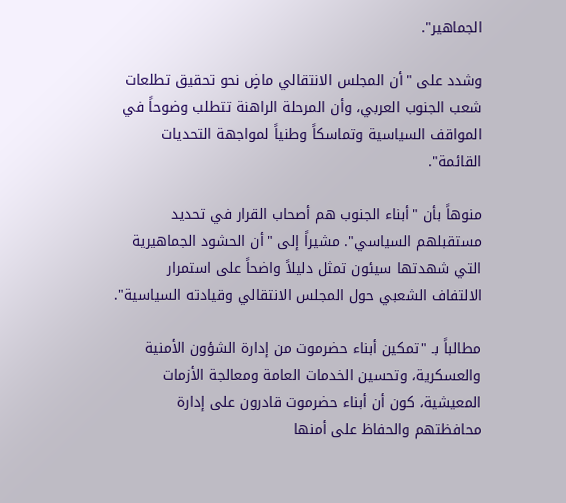الجماهير".

وشدد على "أن المجلس الانتقالي ماضٍ نحو تحقيق تطلعات شعب الجنوب العربي، وأن المرحلة الراهنة تتطلب وضوحاً في المواقف السياسية وتماسكاً وطنياً لمواجهة التحديات القائمة".

منوهاً بأن "أبناء الجنوب هم أصحاب القرار في تحديد مستقبلهم السياسي". مشيراً إلى "أن الحشود الجماهيرية التي شهدتها سيئون تمثل دليلاً واضحاً على استمرار الالتفاف الشعبي حول المجلس الانتقالي وقيادته السياسية".

مطالباً بـ "تمكين أبناء حضرموت من إدارة الشؤون الأمنية والعسكرية، وتحسين الخدمات العامة ومعالجة الأزمات المعيشية، كون أن أبناء حضرموت قادرون على إدارة محافظتهم والحفاظ على أمنها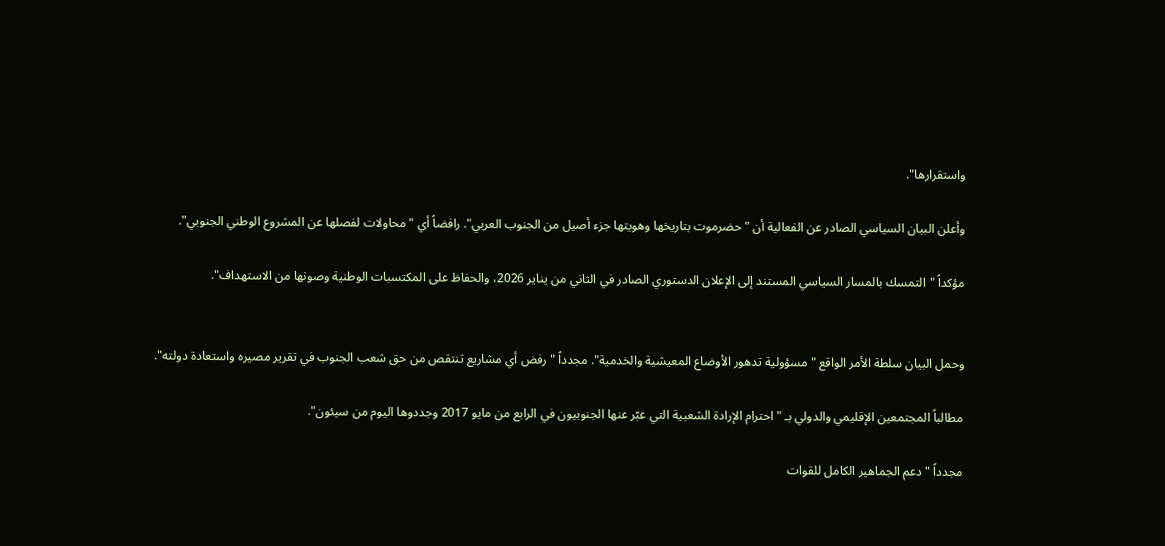واستقرارها".

وأعلن البيان السياسي الصادر عن الفعالية أن "حضرموت بتاريخها وهويتها جزء أصيل من الجنوب العربي". رافضاً أي "محاولات لفصلها عن المشروع الوطني الجنوبي".

مؤكداً "التمسك بالمسار السياسي المستند إلى الإعلان الدستوري الصادر في الثاني من يناير 2026، والحفاظ على المكتسبات الوطنية وصونها من الاستهداف".


وحمل البيان سلطة الأمر الواقع "مسؤولية تدهور الأوضاع المعيشية والخدمية". مجدداً "رفض أي مشاريع تنتقص من حق شعب الجنوب في تقرير مصيره واستعادة دولته".

مطالباً المجتمعين الإقليمي والدولي بـ "احترام الإرادة الشعبية التي عبّر عنها الجنوبيون في الرابع من مايو 2017 وجددوها اليوم من سيئون".

مجدداً "دعم الجماهير الكامل للقوات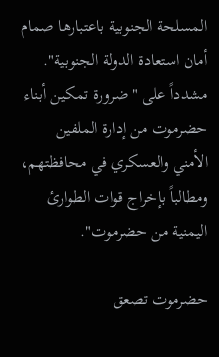المسلحة الجنوبية باعتبارها صمام أمان استعادة الدولة الجنوبية". مشدداً على "ضرورة تمكين أبناء حضرموت من إدارة الملفين الأمني والعسكري في محافظتهم، ومطالباً بإخراج قوات الطوارئ اليمنية من حضرموت".

حضرموت تصعق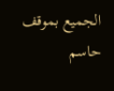الجميع بموقف حاسم